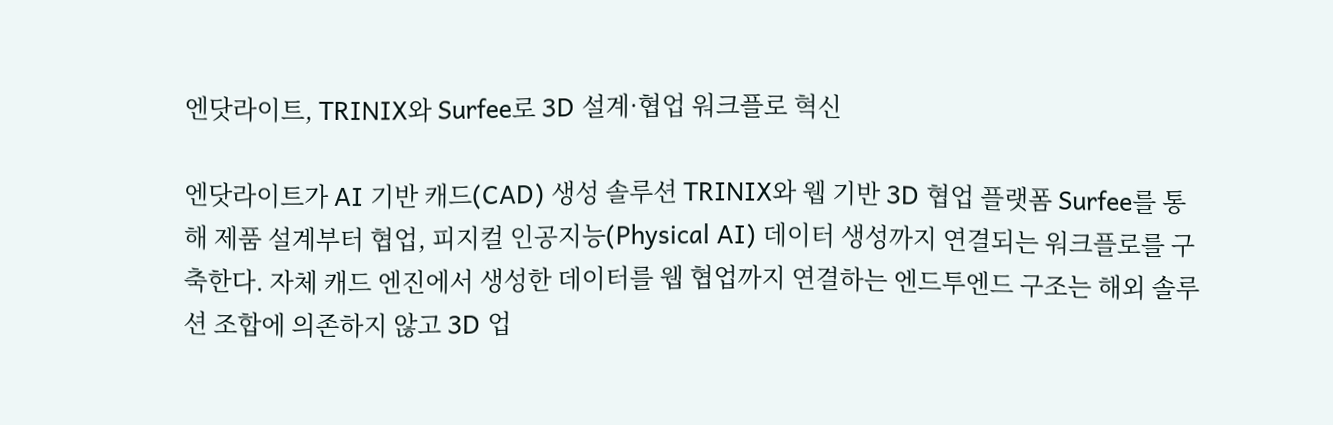엔닷라이트, TRINIX와 Surfee로 3D 설계·협업 워크플로 혁신

엔닷라이트가 AI 기반 캐드(CAD) 생성 솔루션 TRINIX와 웹 기반 3D 협업 플랫폼 Surfee를 통해 제품 설계부터 협업, 피지컬 인공지능(Physical AI) 데이터 생성까지 연결되는 워크플로를 구축한다. 자체 캐드 엔진에서 생성한 데이터를 웹 협업까지 연결하는 엔드투엔드 구조는 해외 솔루션 조합에 의존하지 않고 3D 업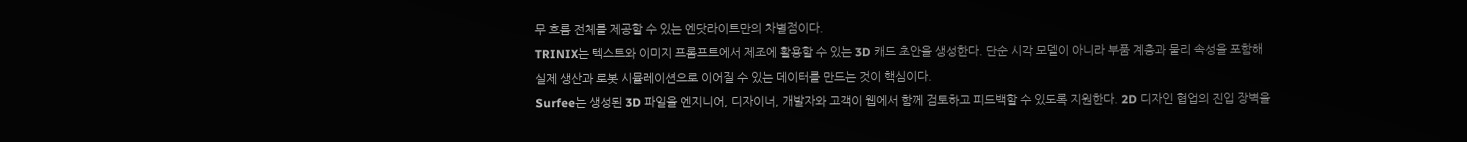무 흐름 전체를 제공할 수 있는 엔닷라이트만의 차별점이다.
TRINIX는 텍스트와 이미지 프롬프트에서 제조에 활용할 수 있는 3D 캐드 초안을 생성한다. 단순 시각 모델이 아니라 부품 계층과 물리 속성을 포함해 실제 생산과 로봇 시뮬레이션으로 이어질 수 있는 데이터를 만드는 것이 핵심이다.
Surfee는 생성된 3D 파일을 엔지니어, 디자이너, 개발자와 고객이 웹에서 함께 검토하고 피드백할 수 있도록 지원한다. 2D 디자인 협업의 진입 장벽을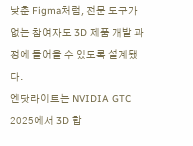낮춘 Figma처럼, 전문 도구가 없는 참여자도 3D 제품 개발 과정에 들어올 수 있도록 설계됐다.
엔닷라이트는 NVIDIA GTC 2025에서 3D 합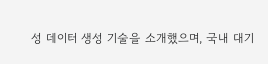성 데이터 생성 기술을 소개했으며, 국내 대기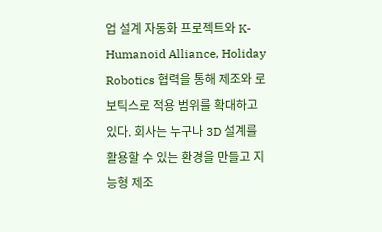업 설계 자동화 프로젝트와 K-Humanoid Alliance, Holiday Robotics 협력을 통해 제조와 로보틱스로 적용 범위를 확대하고 있다. 회사는 누구나 3D 설계를 활용할 수 있는 환경을 만들고 지능형 제조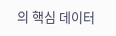의 핵심 데이터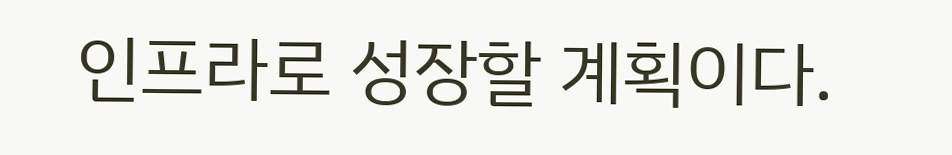인프라로 성장할 계획이다.